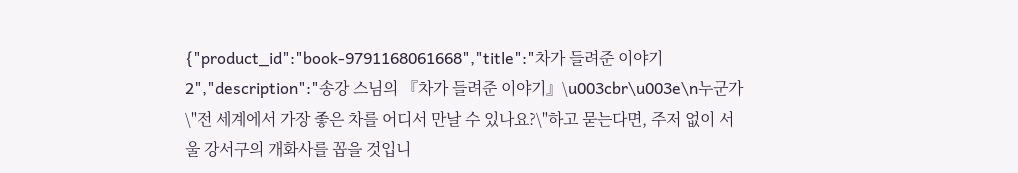{"product_id":"book-9791168061668","title":"차가 들려준 이야기 2","description":"송강 스님의 『차가 들려준 이야기』\u003cbr\u003e\n누군가 \"전 세계에서 가장 좋은 차를 어디서 만날 수 있나요?\"하고 묻는다면, 주저 없이 서울 강서구의 개화사를 꼽을 것입니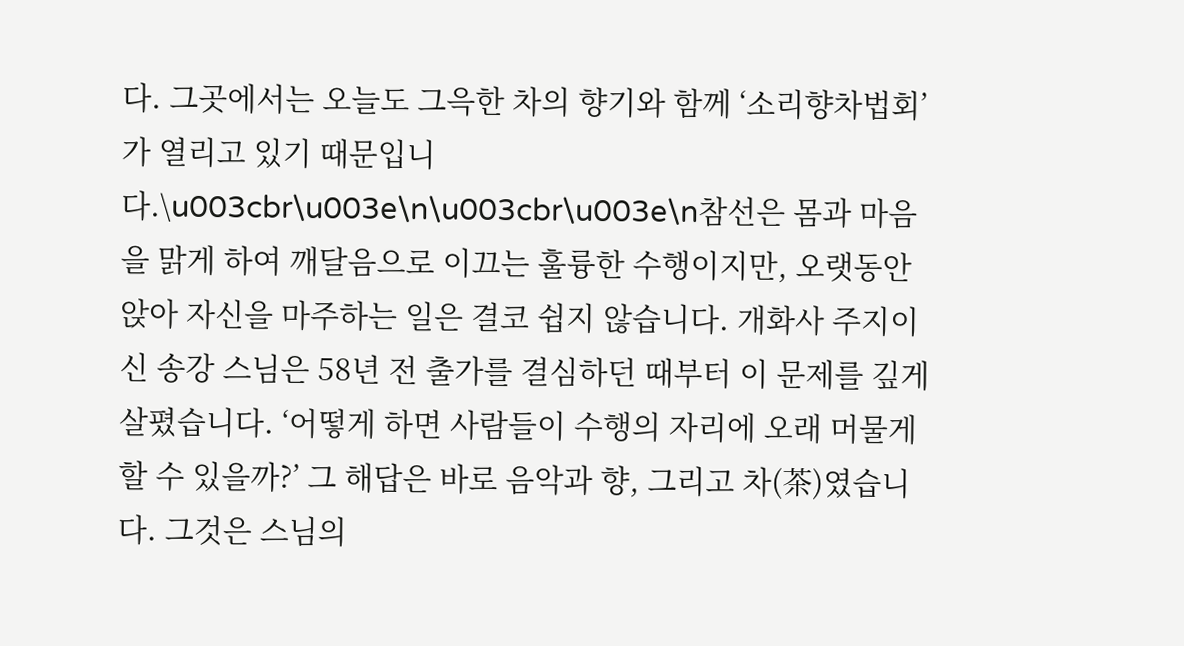다. 그곳에서는 오늘도 그윽한 차의 향기와 함께 ‘소리향차법회’가 열리고 있기 때문입니다.\u003cbr\u003e\n\u003cbr\u003e\n참선은 몸과 마음을 맑게 하여 깨달음으로 이끄는 훌륭한 수행이지만, 오랫동안 앉아 자신을 마주하는 일은 결코 쉽지 않습니다. 개화사 주지이신 송강 스님은 58년 전 출가를 결심하던 때부터 이 문제를 깊게 살폈습니다. ‘어떻게 하면 사람들이 수행의 자리에 오래 머물게 할 수 있을까?’ 그 해답은 바로 음악과 향, 그리고 차(茶)였습니다. 그것은 스님의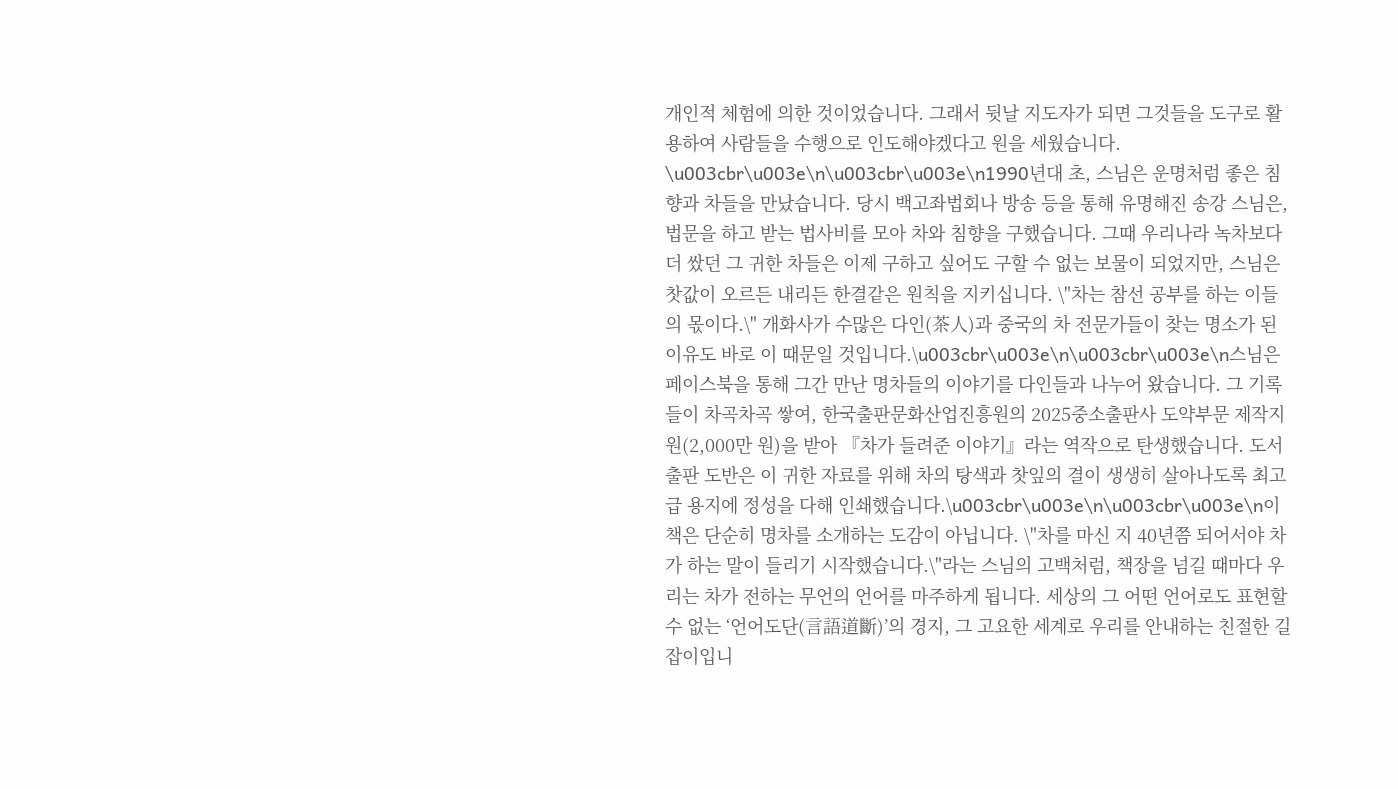개인적 체험에 의한 것이었습니다. 그래서 뒷날 지도자가 되면 그것들을 도구로 활용하여 사람들을 수행으로 인도해야겠다고 원을 세웠습니다. \u003cbr\u003e\n\u003cbr\u003e\n1990년대 초, 스님은 운명처럼 좋은 침향과 차들을 만났습니다. 당시 백고좌법회나 방송 등을 통해 유명해진 송강 스님은, 법문을 하고 받는 법사비를 모아 차와 침향을 구했습니다. 그때 우리나라 녹차보다 더 쌌던 그 귀한 차들은 이제 구하고 싶어도 구할 수 없는 보물이 되었지만, 스님은 찻값이 오르든 내리든 한결같은 원칙을 지키십니다. \"차는 참선 공부를 하는 이들의 몫이다.\" 개화사가 수많은 다인(茶人)과 중국의 차 전문가들이 찾는 명소가 된 이유도 바로 이 때문일 것입니다.\u003cbr\u003e\n\u003cbr\u003e\n스님은 페이스북을 통해 그간 만난 명차들의 이야기를 다인들과 나누어 왔습니다. 그 기록들이 차곡차곡 쌓여, 한국출판문화산업진흥원의 2025중소출판사 도약부문 제작지원(2,000만 원)을 받아 『차가 들려준 이야기』라는 역작으로 탄생했습니다. 도서출판 도반은 이 귀한 자료를 위해 차의 탕색과 찻잎의 결이 생생히 살아나도록 최고급 용지에 정성을 다해 인쇄했습니다.\u003cbr\u003e\n\u003cbr\u003e\n이 책은 단순히 명차를 소개하는 도감이 아닙니다. \"차를 마신 지 40년쯤 되어서야 차가 하는 말이 들리기 시작했습니다.\"라는 스님의 고백처럼, 책장을 넘길 때마다 우리는 차가 전하는 무언의 언어를 마주하게 됩니다. 세상의 그 어떤 언어로도 표현할 수 없는 ‘언어도단(言語道斷)’의 경지, 그 고요한 세계로 우리를 안내하는 친절한 길잡이입니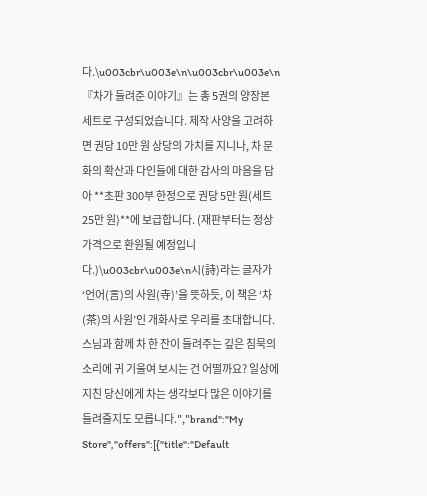다.\u003cbr\u003e\n\u003cbr\u003e\n『차가 들려준 이야기』는 총 5권의 양장본 세트로 구성되었습니다. 제작 사양을 고려하면 권당 10만 원 상당의 가치를 지니나, 차 문화의 확산과 다인들에 대한 감사의 마음을 담아 **초판 300부 한정으로 권당 5만 원(세트 25만 원)**에 보급합니다. (재판부터는 정상 가격으로 환원될 예정입니다.)\u003cbr\u003e\n시(詩)라는 글자가 ‘언어(言)의 사원(寺)’을 뜻하듯, 이 책은 ‘차(茶)의 사원’인 개화사로 우리를 초대합니다. 스님과 함께 차 한 잔이 들려주는 깊은 침묵의 소리에 귀 기울여 보시는 건 어떨까요? 일상에 지친 당신에게 차는 생각보다 많은 이야기를 들려줄지도 모릅니다.","brand":"My Store","offers":[{"title":"Default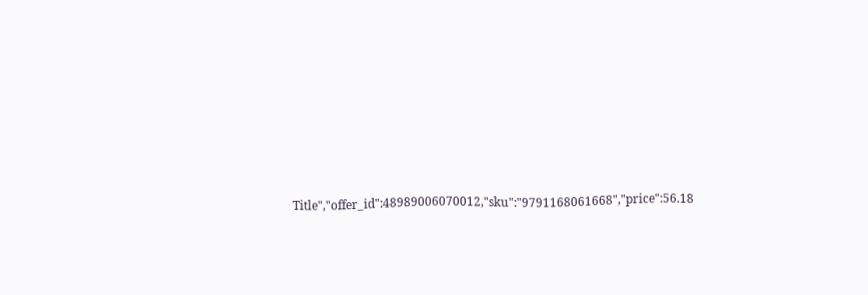Title","offer_id":48989006070012,"sku":"9791168061668","price":56.18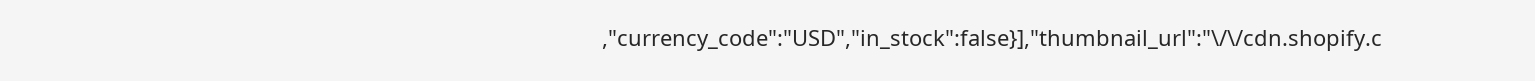,"currency_code":"USD","in_stock":false}],"thumbnail_url":"\/\/cdn.shopify.c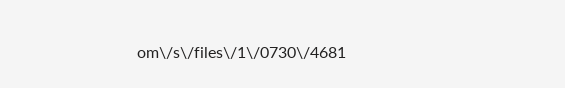om\/s\/files\/1\/0730\/4681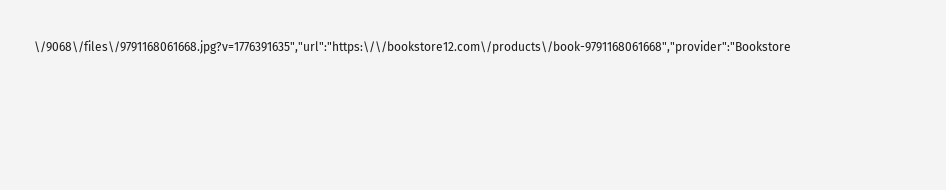\/9068\/files\/9791168061668.jpg?v=1776391635","url":"https:\/\/bookstore12.com\/products\/book-9791168061668","provider":"Bookstore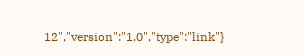12","version":"1.0","type":"link"}